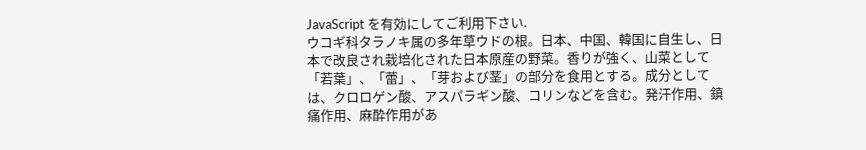JavaScript を有効にしてご利用下さい.
ウコギ科タラノキ属の多年草ウドの根。日本、中国、韓国に自生し、日本で改良され栽培化された日本原産の野菜。香りが強く、山菜として「若葉」、「蕾」、「芽および茎」の部分を食用とする。成分としては、クロロゲン酸、アスパラギン酸、コリンなどを含む。発汗作用、鎮痛作用、麻酔作用があ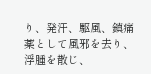り、発汗、駆風、鎮痛薬として風邪を去り、浮腫を散じ、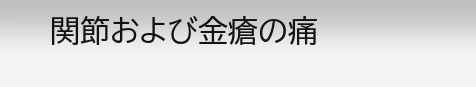関節および金瘡の痛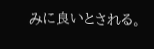みに良いとされる。